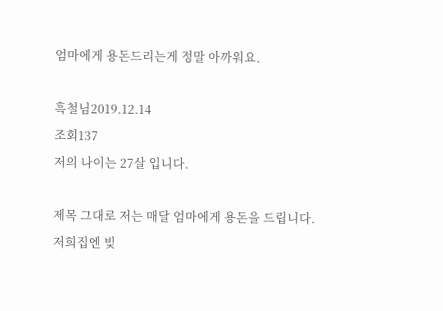엄마에게 용돈드리는게 정말 아까워요.

흑철님2019.12.14
조회137
저의 나이는 27살 입니다.

제목 그대로 저는 매달 엄마에게 용돈을 드립니다.
저희집엔 빚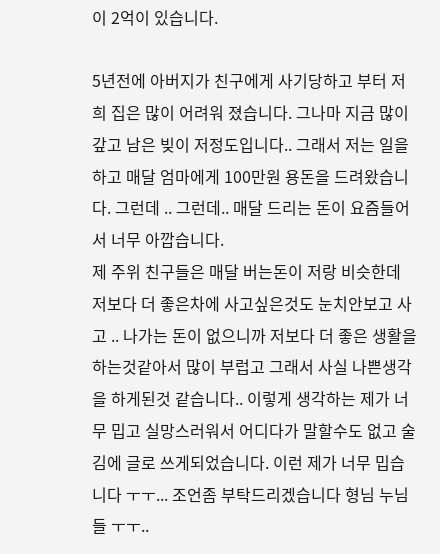이 2억이 있습니다.

5년전에 아버지가 친구에게 사기당하고 부터 저희 집은 많이 어려워 졌습니다. 그나마 지금 많이 갚고 남은 빚이 저정도입니다.. 그래서 저는 일을 하고 매달 엄마에게 100만원 용돈을 드려왔습니다. 그런데 .. 그런데.. 매달 드리는 돈이 요즘들어서 너무 아깝습니다.
제 주위 친구들은 매달 버는돈이 저랑 비슷한데 저보다 더 좋은차에 사고싶은것도 눈치안보고 사고 .. 나가는 돈이 없으니까 저보다 더 좋은 생활을 하는것같아서 많이 부럽고 그래서 사실 나쁜생각을 하게된것 같습니다.. 이렇게 생각하는 제가 너무 밉고 실망스러워서 어디다가 말할수도 없고 술김에 글로 쓰게되었습니다. 이런 제가 너무 밉습니다 ㅜㅜ... 조언좀 부탁드리겠습니다 형님 누님들 ㅜㅜ..